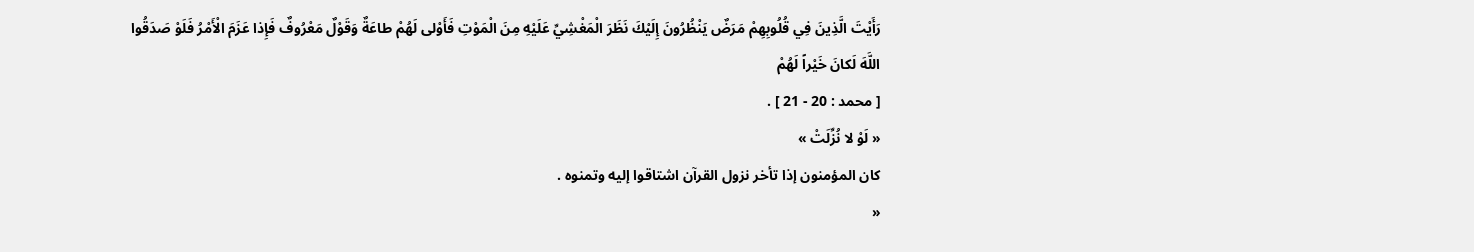رَأَيْتَ الَّذِينَ فِي قُلُوبِهِمْ مَرَضٌ يَنْظُرُونَ إِلَيْكَ نَظَرَ الْمَغْشِيِّ عَلَيْهِ مِنَ الْمَوْتِ فَأَوْلى لَهُمْ طاعَةٌ وَقَوْلٌ مَعْرُوفٌ فَإِذا عَزَمَ الْأَمْرُ فَلَوْ صَدَقُوا اللَّهَ لَكانَ خَيْراً لَهُمْ
[ محمد : 20 - 21 ] .
« لَوْ لا نُزِّلَتْ »
كان المؤمنون إذا تأخر نزول القرآن اشتاقوا إليه وتمنوه .
«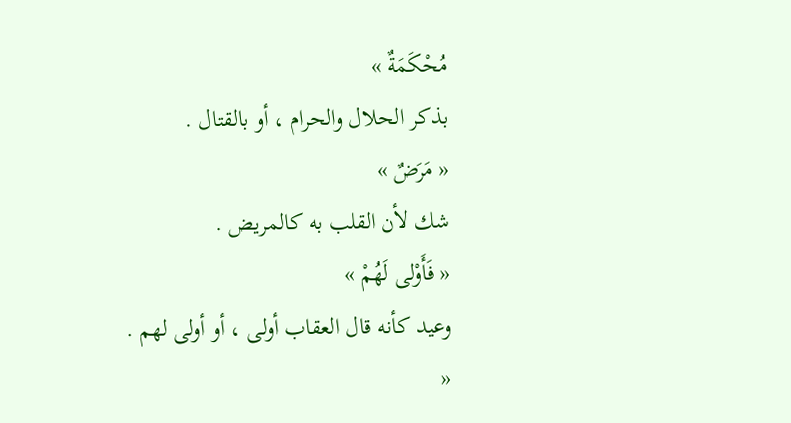مُحْكَمَةٌ »
بذكر الحلال والحرام ، أو بالقتال .
« مَرَضٌ »
شك لأن القلب به كالمريض .
« فَأَوْلى لَهُمْ »
وعيد كأنه قال العقاب أولى ، أو أولى لهم .
«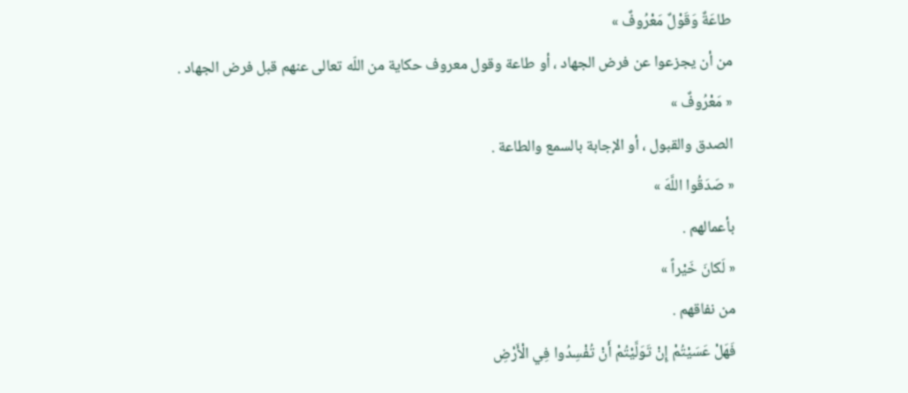طاعَةٌ وَقَوْلٌ مَعْرُوفٌ »
من أن يجزعوا عن فرض الجهاد ، أو طاعة وقول معروف حكاية من اللّه تعالى عنهم قبل فرض الجهاد .
« مَعْرُوفٌ »
الصدق والقبول ، أو الإجابة بالسمع والطاعة .
« صَدَقُوا اللَّهَ »
بأعمالهم .
« لَكانَ خَيْراً »
من نفاقهم .
فَهَلْ عَسَيْتُمْ إِنْ تَوَلَّيْتُمْ أَنْ تُفْسِدُوا فِي الْأَرْضِ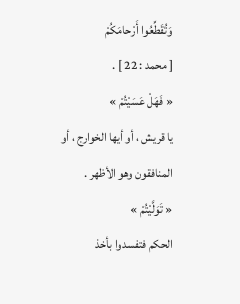وَتُقَطِّعُوا أَرْحامَكُمْ
[ محمد : 22 ] .
« فَهَلْ عَسَيْتُمْ »
يا قريش ، أو أيها الخوارج ، أو المنافقون وهو الأظهر .
« تَوَلَّيْتُمْ »
الحكم فتفسدوا بأخذ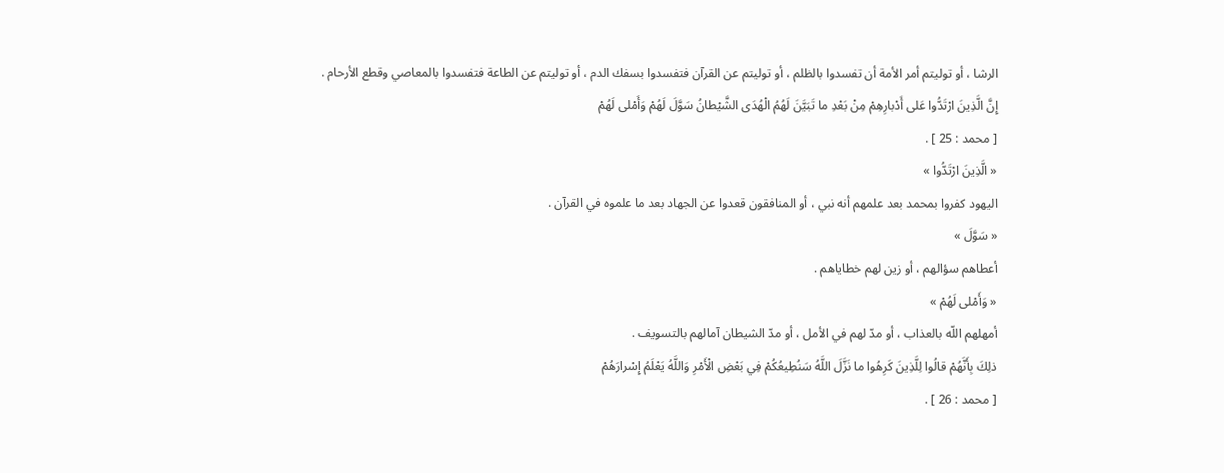الرشا ، أو توليتم أمر الأمة أن تفسدوا بالظلم ، أو توليتم عن القرآن فتفسدوا بسفك الدم ، أو توليتم عن الطاعة فتفسدوا بالمعاصي وقطع الأرحام .
إِنَّ الَّذِينَ ارْتَدُّوا عَلى أَدْبارِهِمْ مِنْ بَعْدِ ما تَبَيَّنَ لَهُمُ الْهُدَى الشَّيْطانُ سَوَّلَ لَهُمْ وَأَمْلى لَهُمْ
[ محمد : 25 ] .
« الَّذِينَ ارْتَدُّوا »
اليهود كفروا بمحمد بعد علمهم أنه نبي ، أو المنافقون قعدوا عن الجهاد بعد ما علموه في القرآن .
« سَوَّلَ »
أعطاهم سؤالهم ، أو زين لهم خطاياهم .
« وَأَمْلى لَهُمْ »
أمهلهم اللّه بالعذاب ، أو مدّ لهم في الأمل ، أو مدّ الشيطان آمالهم بالتسويف .
ذلِكَ بِأَنَّهُمْ قالُوا لِلَّذِينَ كَرِهُوا ما نَزَّلَ اللَّهُ سَنُطِيعُكُمْ فِي بَعْضِ الْأَمْرِ وَاللَّهُ يَعْلَمُ إِسْرارَهُمْ
[ محمد : 26 ] .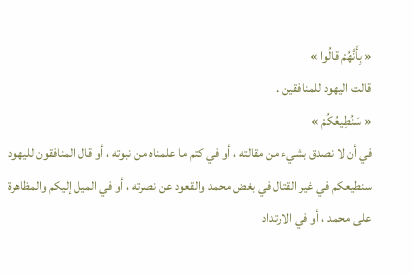« بِأَنَّهُمْ قالُوا »
قالت اليهود للمنافقين .
« سَنُطِيعُكُمْ »
في أن لا نصدق بشيء من مقالته ، أو في كتم ما علمناه من نبوته ، أو قال المنافقون لليهود سنطيعكم في غير القتال في بغض محمد والقعود عن نصرته ، أو في الميل إليكم والمظاهرة على محمد ، أو في الارتداد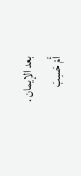بعد الإيمان .
أَمْ حَسِبَ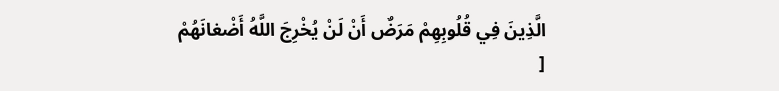الَّذِينَ فِي قُلُوبِهِمْ مَرَضٌ أَنْ لَنْ يُخْرِجَ اللَّهُ أَضْغانَهُمْ
[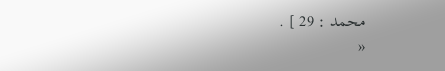محمد : 29 ] .
«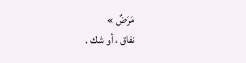مَرَضٌ »
نفاق ، أو شك .